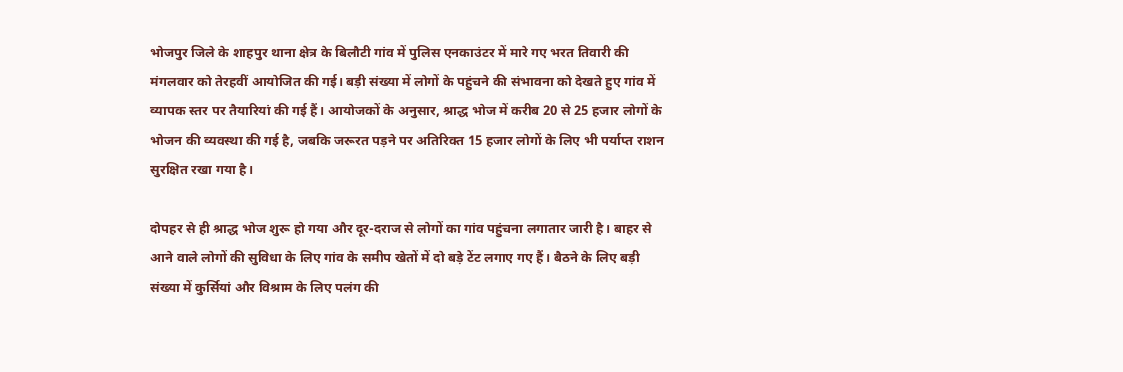भोजपुर जिले के शाहपुर थाना क्षेत्र के बिलौटी गांव में पुलिस एनकाउंटर में मारे गए भरत तिवारी की मंगलवार को तेरहवीं आयोजित की गई। बड़ी संख्या में लोगों के पहुंचने की संभावना को देखते हुए गांव में व्यापक स्तर पर तैयारियां की गई हैं। आयोजकों के अनुसार, श्राद्ध भोज में करीब 20 से 25 हजार लोगों के भोजन की व्यवस्था की गई है, जबकि जरूरत पड़ने पर अतिरिक्त 15 हजार लोगों के लिए भी पर्याप्त राशन सुरक्षित रखा गया है।

दोपहर से ही श्राद्ध भोज शुरू हो गया और दूर-दराज से लोगों का गांव पहुंचना लगातार जारी है। बाहर से आने वाले लोगों की सुविधा के लिए गांव के समीप खेतों में दो बड़े टेंट लगाए गए हैं। बैठने के लिए बड़ी संख्या में कुर्सियां और विश्राम के लिए पलंग की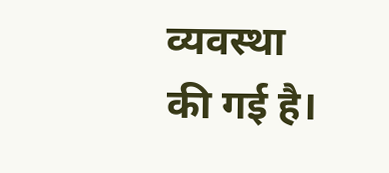व्यवस्था की गई है।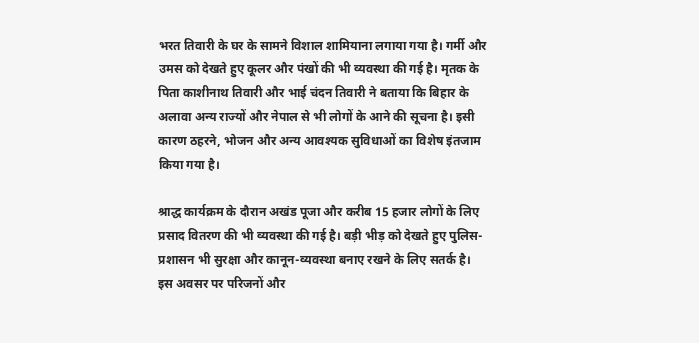भरत तिवारी के घर के सामने विशाल शामियाना लगाया गया है। गर्मी और उमस को देखते हुए कूलर और पंखों की भी व्यवस्था की गई है। मृतक के पिता काशीनाथ तिवारी और भाई चंदन तिवारी ने बताया कि बिहार के अलावा अन्य राज्यों और नेपाल से भी लोगों के आने की सूचना है। इसी कारण ठहरने, भोजन और अन्य आवश्यक सुविधाओं का विशेष इंतजाम किया गया है।

श्राद्ध कार्यक्रम के दौरान अखंड पूजा और करीब 15 हजार लोगों के लिए प्रसाद वितरण की भी व्यवस्था की गई है। बड़ी भीड़ को देखते हुए पुलिस-प्रशासन भी सुरक्षा और कानून-व्यवस्था बनाए रखने के लिए सतर्क है।
इस अवसर पर परिजनों और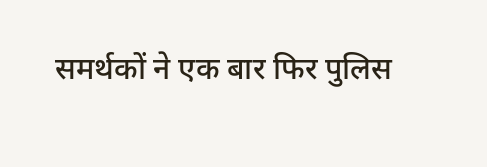समर्थकों ने एक बार फिर पुलिस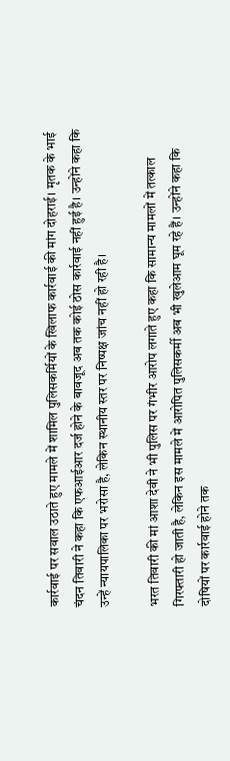कार्रवाई पर सवाल उठाते हुए मामले में शामिल पुलिसकर्मियों के खिलाफ कार्रवाई की मांग दोहराई। मृतक के भाई चंदन तिवारी ने कहा कि एफआईआर दर्ज होने के बावजूद अब तक कोई ठोस कार्रवाई नहीं हुई है। उन्होंने कहा कि उन्हें न्यायपालिका पर भरोसा है, लेकिन स्थानीय स्तर पर निष्पक्ष जांच नहीं हो रही है।

भरत तिवारी की मां आशा देवी ने भी पुलिस पर गंभीर आरोप लगाते हुए कहा कि सामान्य मामलों में तत्काल गिरफ्तारी हो जाती है, लेकिन इस मामले में आरोपित पुलिसकर्मी अब भी खुलेआम घूम रहे हैं। उन्होंने कहा कि दोषियों पर कार्रवाई होने तक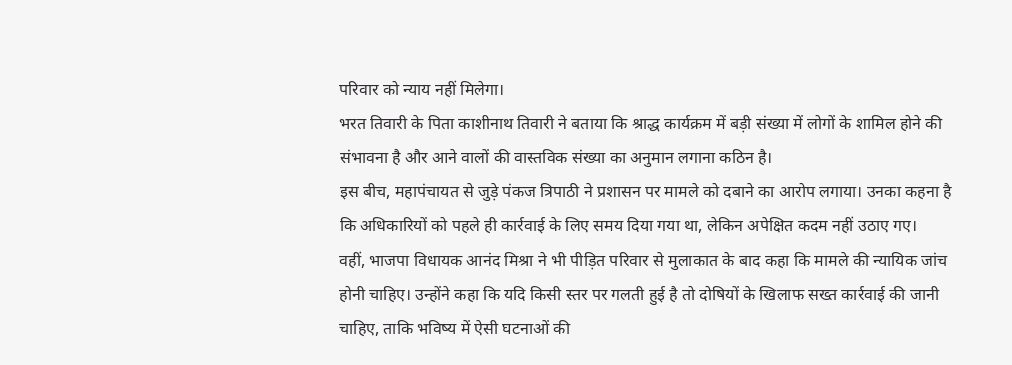परिवार को न्याय नहीं मिलेगा।
भरत तिवारी के पिता काशीनाथ तिवारी ने बताया कि श्राद्ध कार्यक्रम में बड़ी संख्या में लोगों के शामिल होने की संभावना है और आने वालों की वास्तविक संख्या का अनुमान लगाना कठिन है।
इस बीच, महापंचायत से जुड़े पंकज त्रिपाठी ने प्रशासन पर मामले को दबाने का आरोप लगाया। उनका कहना है कि अधिकारियों को पहले ही कार्रवाई के लिए समय दिया गया था, लेकिन अपेक्षित कदम नहीं उठाए गए।
वहीं, भाजपा विधायक आनंद मिश्रा ने भी पीड़ित परिवार से मुलाकात के बाद कहा कि मामले की न्यायिक जांच होनी चाहिए। उन्होंने कहा कि यदि किसी स्तर पर गलती हुई है तो दोषियों के खिलाफ सख्त कार्रवाई की जानी चाहिए, ताकि भविष्य में ऐसी घटनाओं की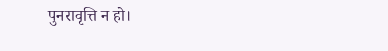पुनरावृत्ति न हो।